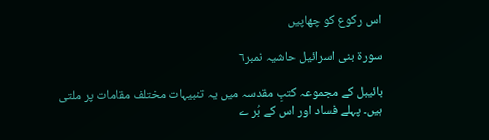اس رکوع کو چھاپیں

سورة بنی اسرائیل حاشیہ نمبر٦

بائیبل کے مجموعہ کتبِ مقدسہ میں یہ تنبیہات مختلف مقامات پر ملتی ہیں۔ پہلے فساد اور اس کے بُر ے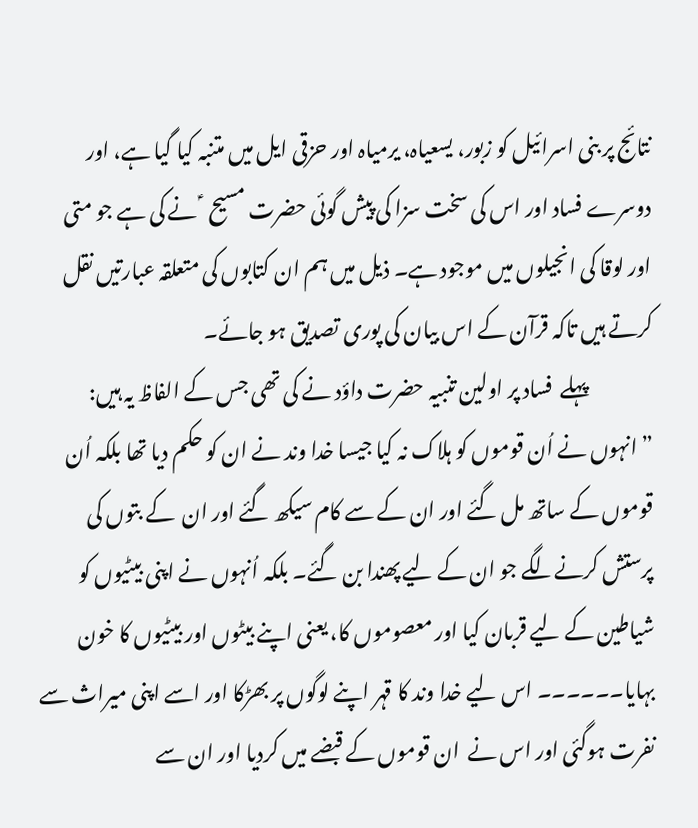نتائج پر بنی اسرائیل کو زبور، یسعیاہ، یرمیاہ اور حزقی ایل میں متنبہ کیا گیا ہے، اور دوسرے فساد اور اس کی سخت سزا کی پیش گوئی حضرت مسیح  ؑ نے کی ہے جو متی اور لوقا کی انجیلوں میں موجود ہے۔ ذیل میں ہم ان کتابوں کی متعلقہ عبارتیں نقل کرتے ہیں تاکہ قرآن کے اس بیان کی پوری تصدیق ہو جائے۔
                پہلے  فساد پر اولین تنبیہ حضرت داؤد نے کی تھی جس کے الفاظ یہ ہیں:
”انہوں نے اُن قوموں کو ہلاک نہ کیا جیسا خدا وند نے ان کو حکم دیا تھا بلکہ اُن قوموں کے ساتھ مل گئے اور ان کے سے کام سیکھ گئے اور ان  کے بتوں کی پرستش کرنےلگے جو ان کے لیے پھندا بن گئے۔ بلکہ اُنہوں نے اپنی بیٹیوں کو شیاطین کے لیے قربان کیا اور معصوموں کا، یعنی اپنے بیٹوں اور بیٹیوں کا خون بہایا۔۔۔۔۔۔ اس لیے خدا وند کا قہر اپنے لوگوں پر بھڑکا اور اسے اپنی میراث سے نفرت ہوگئی اور اس نے  ان قوموں کے قبضے میں کردیا اور ان سے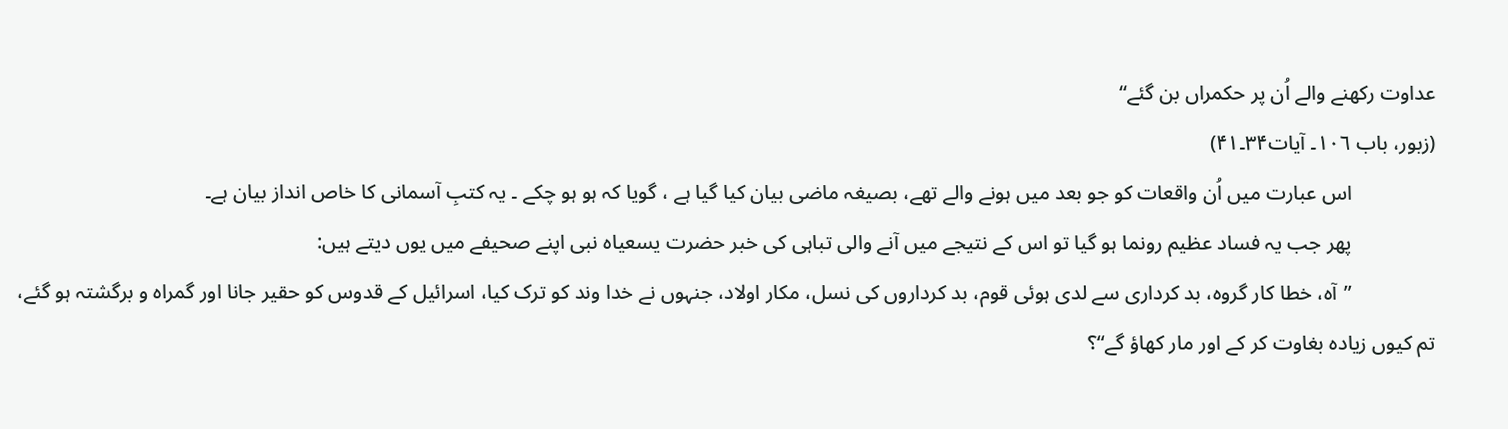عداوت رکھنے والے اُن پر حکمراں بن گئے“
(زبور، باب ١۰٦۔ آیات۳۴۔۴١)
                اس عبارت میں اُن واقعات کو جو بعد میں ہونے والے تھے، بصیغہ ماضی بیان کیا گیا ہے ، گویا کہ ہو ہو چکے ۔ یہ کتبِ آسمانی کا خاص انداز بیان ہے۔
                پھر جب یہ فساد عظیم رونما ہو گیا تو اس کے نتیجے میں آنے والی تباہی کی خبر حضرت یسعیاہ نبی اپنے صحیفے میں یوں دیتے ہیں:
                ”آہ، خطا کار گروہ، بد کرداری سے لدی ہوئی قوم، بد کرداروں کی نسل، مکار اولاد، جنہوں نے خدا وند کو ترک کیا، اسرائیل کے قدوس کو حقیر جانا اور گمراہ و برگشتہ ہو گئے، تم کیوں زیادہ بغاوت کر کے اور مار کھاؤ گے“؟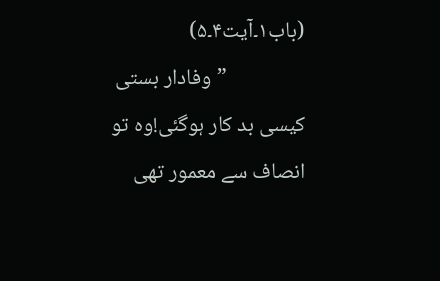(باب١۔آیت۴۔۵)
                ”وفادار بستی کیسی بد کار ہوگئی!وہ تو انصاف سے معمور تھی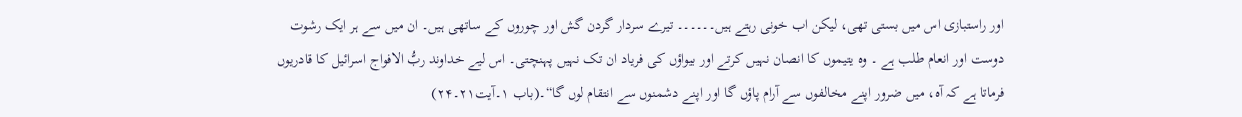اور راستبازی اس میں بستی تھی، لیکن اب خونی رہتے ہیں۔۔۔۔۔۔ تیرے سردار گردن گش اور چوروں کے ساتھی ہیں۔ ان میں سے ہر ایک رشوت دوست اور انعام طلب ہے ۔ وہ یتیموں کا انصان نہیں کرتے اور بیواؤں کی فریاد ان تک نہیں پہنچتی۔ اس لیے خداوند ربُّ الافواج اسرائیل کا قادریوں فرماتا ہے کہ آہ، میں ضرور اپنے مخالفوں سے آرام پاؤں گا اور اپنے دشمنوں سے انتقام لوں گا“۔(باب ١۔آیت۲١۔۲۴)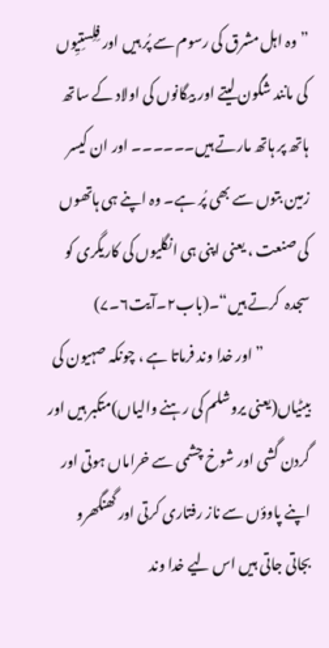”وہ اہل مشرق کی رسوم سے پُر ہیں اور فِلِستِیِوں کی مانند شگون لیتے اور بیگانوں کی اولاد کے ساتھ ہاتھ پر ہاتھ مارتے ہیں۔۔۔۔۔۔ اور ان کیسر زمین بتوں سے بھی پُر ہے۔ وہ اپنے ہی ہاتھوں کی صنعت ، یعنی اپنی ہی انگلیوں کی کاریگری کو سجدہ  کرتے ہیں“۔(باب۲۔آیت٦۔۷)
                ”اور خدا وند فرماتا ہے ، چونکہ صہیون کی بیٹیاں(یعنی یروشلم کی رہنے والیاں)متکبر ہیں اور گردن گشی اور شوخ چشمی سے خراماں ہوتی اور اپنے پاوؤں سے ناز رفتاری کرتی اور گھنگھرو بجاتی جاتی ہیں اس لیے خدا وند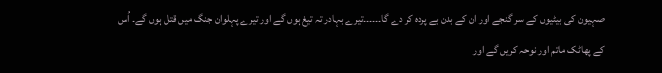صہیون کی بیٹیوں کے سر گنجے اور ان کے بدن بے پردہ کر دے گا۔۔۔۔۔۔تیرے بہادر تہ تیغ ہوں گے اور تیرے پہلوان جنگ میں قتل ہوں گے۔ اُس کے پھاٹک ماتم اور نوحہ کریں گے اور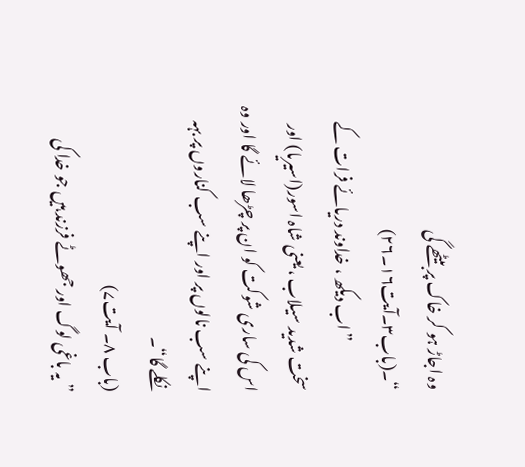وہ اجاڑ ہو کر خاک پر بیٹھے گی “۔(باب۳۔آیت١٦۔۲٦)
                ”اب دیکھ ، خداوند دریائے فرات کے سخت شدید سیلاب ، یعنی شاہ اسور(اسیریا) اور اس کی ساری شوکت کو ان پر چڑھا لائے گا اور وہ اپنے سب نالوں پر اور اپنے سب کناروں پر بہہ نکلے گا“۔
(باب ۸۔ آیت۷)
”یہ باغی لوگ اور جھوٹے فرزند ہیں جو خدا کی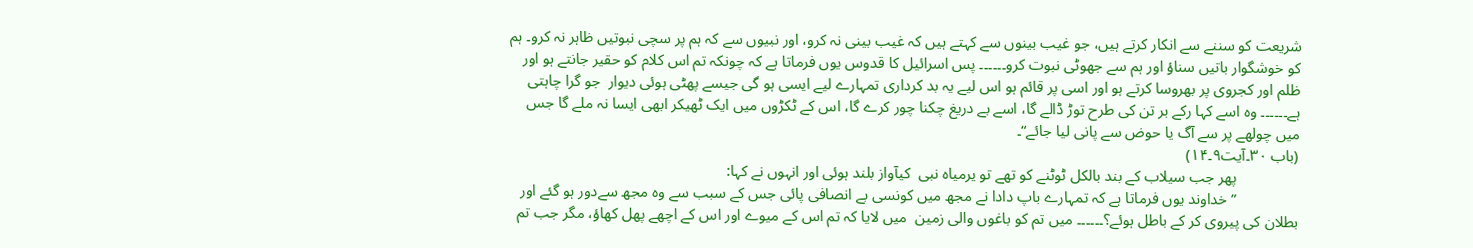شریعت کو سننے سے انکار کرتے ہیں، جو غیب بینوں سے کہتے ہیں کہ غیب بینی نہ کرو، اور نبیوں سے کہ ہم پر سچی نبوتیں ظاہر نہ کرو۔ ہم کو خوشگوار باتیں سناؤ اور ہم سے جھوٹی نبوت کرو۔۔۔۔۔۔ پس اسرائیل کا قدوس یوں فرماتا ہے کہ چونکہ تم اس کلام کو حقیر جانتے ہو اور ظلم اور کجروی پر بھروسا کرتے ہو اور اسی پر قائم ہو اس لیے یہ بد کرداری تمہارے لیے ایسی ہو گی جیسے پھٹی ہوئی دیوار  جو گرا چاہتی ہے۔۔۔۔۔۔ وہ اسے کہا رکے بر تن کی طرح توڑ ڈالے گا، اسے بے دریغ چکنا چور کرے گا، اس کے ٹکڑوں میں ایک ٹھیکر ابھی ایسا نہ ملے گا جس میں چولھے پر سے آگ یا حوض سے پانی لیا جائے“۔
(باب ۳۰۔آیت۹۔١۴)
                پھر جب سیلاب کے بند بالکل ٹوٹنے کو تھے تو یرمیاہ نبی  کیآواز بلند ہوئی اور انہوں نے کہا:
                ”خداوند یوں فرماتا ہے کہ تمہارے باپ دادا نے مجھ میں کونسی بے انصافی پائی جس کے سبب سے وہ مجھ سےدور ہو گئے اور بطلان کی پیروی کر کے باطل ہوئے؟۔۔۔۔۔۔ میں تم کو باغوں والی زمین  میں لایا کہ تم اس کے میوے اور اس کے اچھے پھل کھاؤ، مگر جب تم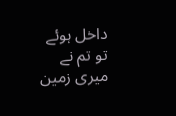داخل ہوئے تو تم نے میری زمین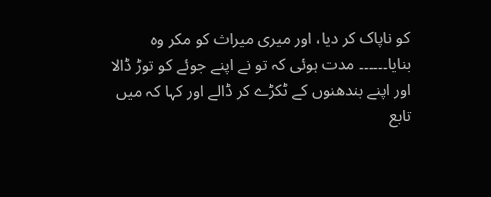کو ناپاک کر دیا، اور میری میراث کو مکر وہ بنایا۔۔۔۔۔۔ مدت ہوئی کہ تو نے اپنے جوئے کو توڑ ڈالا اور اپنے بندھنوں کے ٹکڑے کر ڈالے اور کہا کہ میں تابع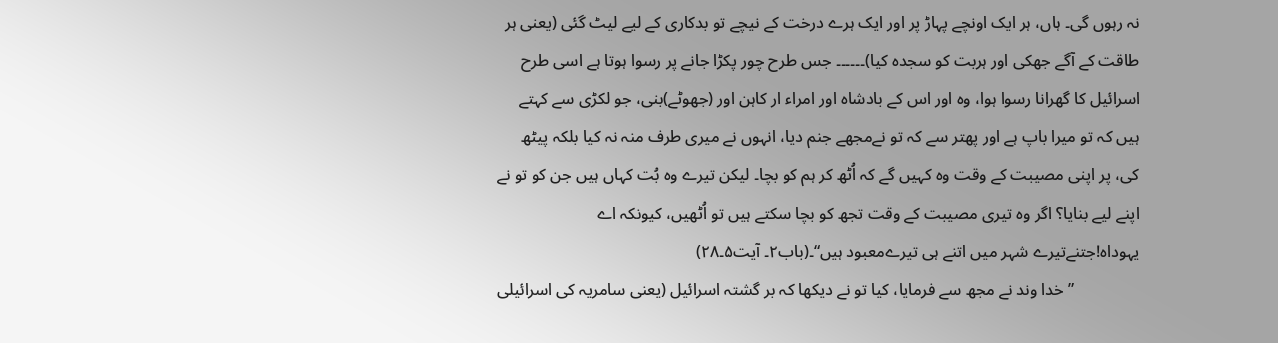نہ رہوں گی۔ ہاں، ہر ایک اونچے پہاڑ پر اور ایک ہرے درخت کے نیچے تو بدکاری کے لیے لیٹ گئی (یعنی ہر طاقت کے آگے جھکی اور ہربت کو سجدہ کیا)۔۔۔۔۔۔ جس طرح چور پکڑا جانے پر رسوا ہوتا ہے اسی طرح اسرائیل کا گھرانا رسوا ہوا، وہ اور اس کے بادشاہ اور امراء ار کاہن اور (جھوٹے)بنی، جو لکڑی سے کہتے ہیں کہ تو میرا باپ ہے اور پھتر سے کہ تو نےمجھے جنم دیا، انہوں نے میری طرف منہ نہ کیا بلکہ پیٹھ کی، پر اپنی مصیبت کے وقت وہ کہیں گے کہ اُٹھ کر ہم کو بچا۔ لیکن تیرے وہ بُت کہاں ہیں جن کو تو نے اپنے لیے بنایا؟ اگر وہ تیری مصیبت کے وقت تجھ کو بچا سکتے ہیں تو اُٹھیں، کیونکہ اے یہوداہ!جتنےتیرے شہر میں اتنے ہی تیرےمعبود ہیں“۔(باب۲۔ آیت۵۔۲۸)
                ”خدا وند نے مجھ سے فرمایا، کیا تو نے دیکھا کہ بر گشتہ اسرائیل (یعنی سامریہ کی اسرائیلی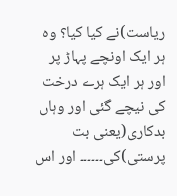ریاست)نے کیا کیا؟ وہ ہر ایک اونچے پہاڑ پر اور ہر ایک ہرے درخت کی نیچے گئی اور وہاں بدکاری(یعنی بت پرستی)کی۔۔۔۔۔۔ اور اس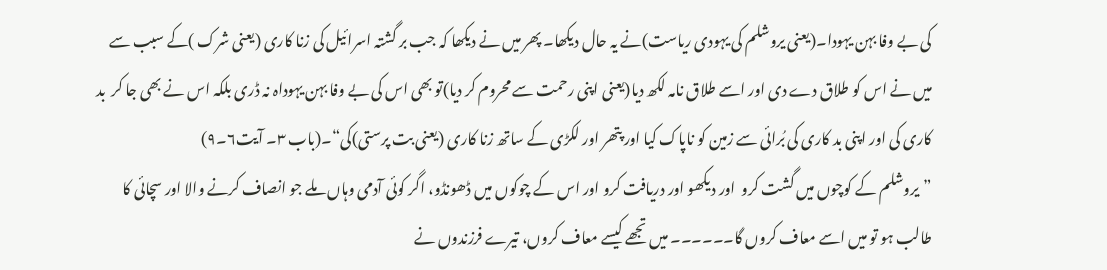کی بے وفا بہن یہودا۔(یعنی یروشلم کی یہودی ریاست)نے یہ حال دیکھا۔ پھر میں نے دیکھا کہ جب بر گشتہ اسرائیل کی زنا کاری (یعنی شرک )کے سبب سے میں نے اس کو طلاق دے دی اور اسے طلاق نامہ لکھ دیا(یعنی اپنی رحمت سے محروم کر دیا)تو بھی اس کی بے وفا بہن یہوداہ نہ ڈری بلکہ اس نے بھی جا کر  بد کاری کی اور اپنی بد کاری کی بُرائی سے زمین کو ناپاک کیا اور پتھر اور لکڑی کے ساتھ زنا کاری (یعنی بت پرستی)کی“۔(باب ۳۔ آیت٦۔۹)
”یروشلم کے کوچوں میں گشت کرو  اور دیکھو اور دریافت کرو اور اس کے چوکوں میں ڈھونڈو، اگر کوئی آدمی وہاں ملے جو انصاف کرنے والا اور سچائی کا طالب ہو تو میں اسے معاف کروں گا۔۔۔۔۔۔ میں تجھے کیسے معاف کروں، تیرے فرزندوں نے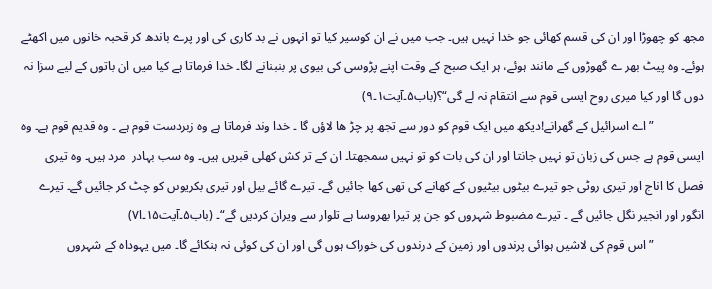مجھ کو چھوڑا اور ان کی قسم کھائی جو خدا نہیں ہیں۔ جب میں نے ان کوسیر کیا تو انہوں نے بد کاری کی اور پرے باندھ کر قحبہ خانوں میں اکھٹے ہوئے۔ وہ پیٹ بھر ے گھوڑوں کے مانند ہوئے، ہر ایک صبح کے وقت اپنے پڑوسی کی بیوی پر بنبنانے لگا۔ خدا فرماتا ہے کیا میں ان باتوں کے لیے سزا نہ دوں گا اور کیا میری روح ایسی قوم سے انتقام نہ لے گی“؟(باب۵۔آیت١۔۹)
                ”اے اسرائیل کے گھرانے!دیکھ میں ایک قوم کو دور سے تجھ پر چڑ ھا لاؤں گا ۔ خدا وند فرماتا ہے وہ زبردست قوم ہے ۔ وہ قدیم قوم ہے۔ وہ ایسی قوم ہے جس کی زبان تو نہیں جانتا اور ان کی بات کو تو نہیں سمجھتا۔ ان کے تر کش کھلی قبریں ہیں۔ وہ سب بہادر  مرد ہیں۔ وہ تیری فصل کا اناج اور تیری روٹی جو تیرے بیٹوں بیٹیوں کے کھانے کی تھی کھا جائیں گے۔ تیرے گائے بیل اور تیری بکریوںں کو چٹ کر جائیں گے۔ تیرے انگور اور انجیر نگل جائیں گے ۔ تیرے مضبوط شہروں کو جن پر تیرا بھروسا ہے تلوار سے ویران کردیں گے“۔ (باب۵۔آیت١۵۔ا۷)
                ”اس قوم کی لاشیں ہوائی پرندوں اور زمین کے درندوں کی خوراک ہوں گی اور ان کی کوئی نہ ہنکائے گا۔ میں یہوداہ کے شہروں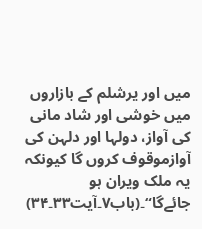میں اور یرشلم کے بازاروں میں خوشی اور شاد مانی کی آواز، دولہا اور دلہن کی آوازموقوف کروں گا کیونکہ یہ ملک ویران ہو جائےگا“۔(باب۷۔آیت۳۳۔۳۴)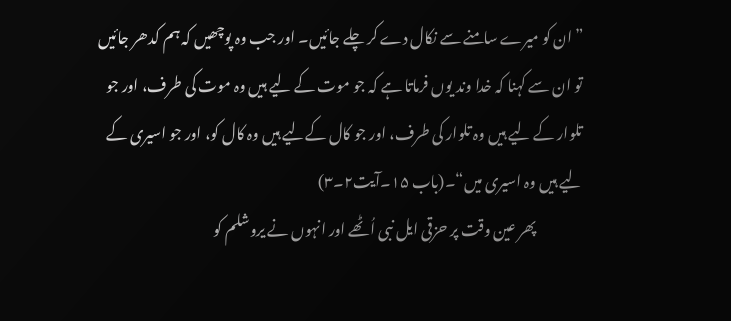”ان کو میرے سامنے سے نکال دے کر چلے جائیں۔ اور جب وہ پوچھیں کہ ہم کدھر جائیں تو ان سے کہنا کہ خدا وند یوں فرماتا ہے کہ جو موت کے لیے ہیں وہ موت کی طرف، اور جو تلوار کے لیے ہیں وہ تلوار کی طرف، اور جو کال کےلیے ہیں وہ کال کو، اور جو اسیری کے لیے ہیں وہ اسیری میں“۔(باب ١۵۔آیت۲۔۳)
                پھر عین وقت پر حزقی ایل نبی اُٹھے اور انہوں نے یروشلم کو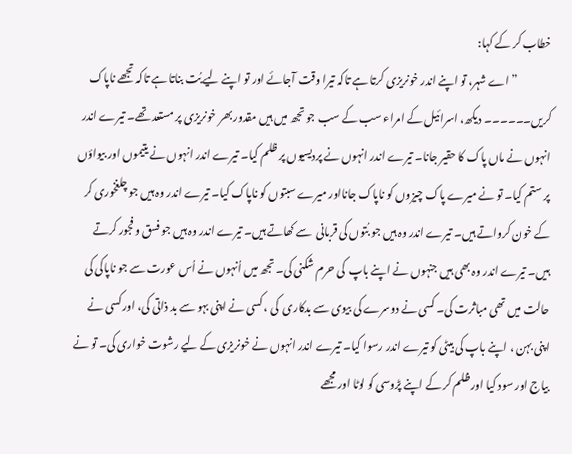خطاب کر کے کہا:
                ”اے شہر، تو اپنے اندر خونریزی کرتا ہے تاکہ تیرا وقت آجائے اور تو اپنے لیے بُت بناتا ہے تاکہ تجھے ناپاک کریں۔۔۔۔۔۔ دیکھ، اسرائیل کے امراء سب کے سب جو تجھ میں ہیں مقدور بھر خونریزی پر مستعد تھے۔ تیرے اندر انہوں نے ماں پاک کا حقیر جانا۔ تیرے اندر انہوں نے پردیسیوں پر ظلم کیا۔ تیرے اندر انہوں نے یتیموں اور بیواؤں پر ستم کیا۔ تو نے میرے پاک چیزوں کو ناپاک جانااور میرے سبتوں کو ناپاک کیا۔ تیرے اندر وہ ہیں جو چلغخوری کر کے خون کرواتے ہیں۔ تیرے اندر وہ ہیں جو بُتوں کی قربانی  سے کھاتے ہیں۔ تیرے اندر وہ ہیں جو فسق و فجور کرتے ہیں۔ تیرے اندر وہ بھی ہیں جنہوں نے اپنے باپ  کی حرم شکنی کی۔ تجھ میں اُنہوں نے اُس عورت سے جو ناپاکی کی حالت میں تھی مباثرت کی۔ کسی نے دوسرے کی بیوی سے بدکاری  کی ، کسی نے اپنی بہو سے بد ذاتی کی، اور کسی نے اپنی بہن ، اپنے باپ کی بیٹی کو تیرے اندر رسوا کیا۔ تیرے اندر انہوں نے خونریزی کے لیے رشوت خواری کی۔ تو نے بیاج اور سود کیا اور ظلم کر کے اپنے پڑوسی کو لوٹا اور مجھے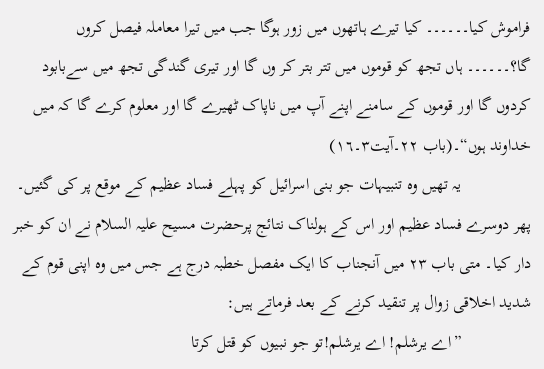فراموش کیا۔۔۔۔۔۔ کیا تیرے ہاتھوں میں زور ہوگا جب میں تیرا معاملہ فیصل کروں گا؟۔۔۔۔۔۔ ہاں تجھ کو قوموں میں تتر بتر کر وں گا اور تیری گندگی تجھ میں سےبابود کردوں گا اور قوموں کے سامنے اپنے آپ میں ناپاک ٹھیرے گا اور معلوم کرے گا کہ میں خداوند ہوں“۔(باب ۲۲۔آیت۳۔١٦)
                یہ تھیں وہ تنبیہات جو بنی اسرائیل کو پہلے فساد عظیم کے موقع پر کی گئیں۔ پھر دوسرے فساد عظیم اور اس کے ہولناک نتائج پرحضرت مسیح علیہ السلام نے ان کو خبر دار کیا۔ متی باب ۲۳ میں آنجناب کا ایک مفصل خطبہ درج ہے جس میں وہ اپنی قوم کے شدید اخلاقی زوال پر تنقید کرنے کے بعد فرماتے ہیں:
                ”اے یرشلم! اے یرشلم!تو جو نبیوں کو قتل کرتا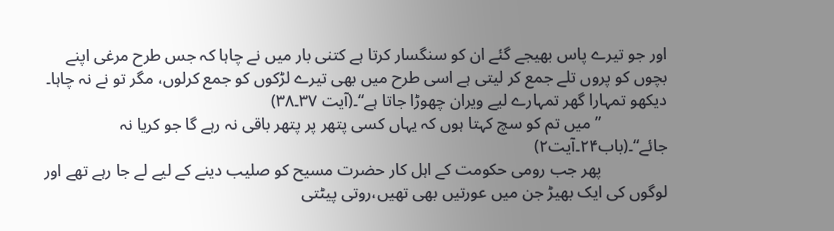اور جو تیرے پاس بھیجے گئے ان کو سنگسار کرتا ہے کتنی بار میں نے چاہا کہ جس طرح مرغی اپنے بچوں کو پروں تلے جمع کر لیتی ہے اسی طرح میں بھی تیرے لڑکوں کو جمع کرلوں، مگر تو نے نہ چاہا۔ دیکھو تمہارا گھر تمہارے لیے ویران چھوڑا جاتا ہے“۔(آیت ۳۷۔۳۸)
                ”میں تم کو سچ کہتا ہوں کہ یہاں کسی پتھر پر پتھر باقی نہ رہے گا جو کریا نہ جائے“۔(باب۲۴۔آیت۲)
                پھر جب رومی حکومت کے اہل کار حضرت مسیح کو صلیب دینے کے لیے لے جا رہے تھے اور لوگوں کی ایک بھیڑ جن میں عورتیں بھی تھیں،روتی پیٹتی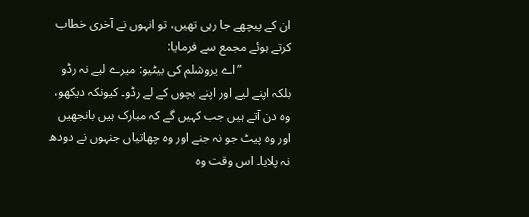ان کے پیچھے جا رہی تھیں، تو انہوں نے آخری خطاب کرتے ہوئے مجمع سے فرمایا:
                ”اے یروشلم کی بیٹیو: میرے لیے نہ رڈو بلکہ اپنے لیے اور اپنے بچوں کے لے رڈو۔ کیونکہ دیکھو، وہ دن آتے ہیں جب کہیں گے کہ مبارک ہیں بانجھیں اور وہ پیٹ جو نہ جنے اور وہ چھاتیاں جنہوں نے دودھ نہ پلایا۔ اس وقت وہ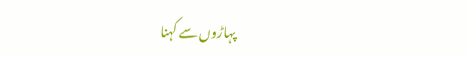پہاڑوں سے کہنا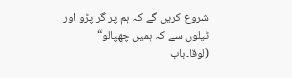شروع کریں گے کہ ہم پر گر پڑو اور ٹیلوں سے کہ ہمیں چھپالو“
(لوقا۔باب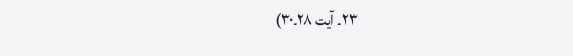۲۳۔ آیت ۲۸۔۳۰)